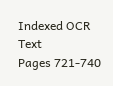Indexed OCR Text
Pages 721-740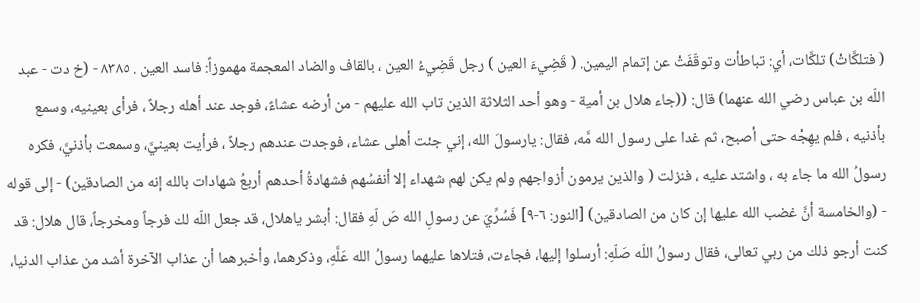( فتلكَّاتْ) تلكَّات، أي: تباطأت وتوقّفَتْ عن إتمام اليمين. ( قَضِيءَ العين ) رجل قَضِيءُ العين ، بالقاف والضاد المعجمة مهموزاً: فاسد العين . ٨٣٨٥ - (خ دت - عبد اللّه بن عباس رضي الله عنهما) قال: ((جاء هلال بن أمية - وهو أحد الثلاثة الذين تاب الله عليهم - من أرضه عشاءً، فوجد عند أهله رجلاً ، فرأی بعینیه، وسمع بأذنیه ، فلم یهِجْه حتى أصبح، ثم غدا على رسول الله مَّه، فقال: يارسولَ الله، إني جئت أهلى عشاء، فوجدت عندهم رجلاً ، فرأيت بعينيَّ، وسمعت بأذنيَّ، فكره رسولُ الله ما جاء به ، واشتد عليه ، فنزلت ( والذين يرمون أزواجهم ولم يكن لهم شهداء إلا أنفسُهم فشهادةُ أحدهم أربعُ شهادات بالله إنه من الصادقين) - إلى قوله - (والخامسة أنَّ غضب الله عليها إن كان من الصادقين) [النور: ٦-٩] فَسُرِّيَ عن رسولِ الله صَ لّهِ فقال: أبشر ياهلال، قد جعل اللّه لك فرجاً ومخرجاً، قال هلال: قد كنت أرجو ذلك من ربي تعالى، فقال رسولُ اللّه صَلّهِ: أرسلوا إليها، فجاءت، فتلاها عليهما رسولُ الله عَلَّهِ، وذكرهما، وأخبرهما أن عذاب الآخرة أشد من عذاب الدنيا،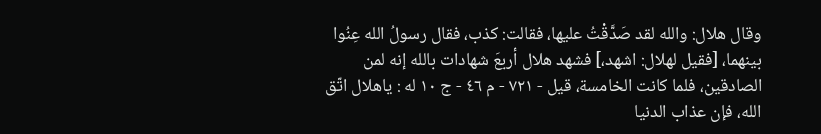وقال هلال: والله لقد صَدَّقْتُ عليها، فقالت: كذب، فقال رسولُ الله عِنُوا بينهما، [فقيل لهلال: اشهد،] فشهد هلال أربعَ شهادات بالله إنه لمن الصادقين، فلما كانت الخامسة، قيل - ٧٢١ - م ٤٦ - ج ١٠ له : ياهلال اتّق الله، فإن عذاب الدنيا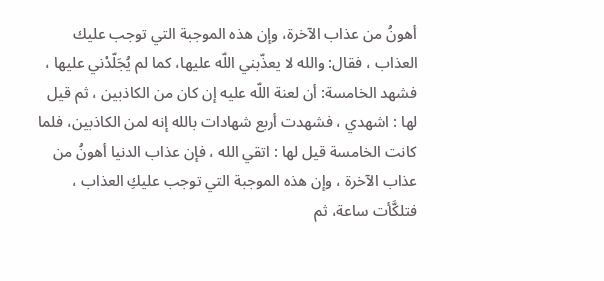أهونُ من عذاب الآخرة، وإن هذه الموجبة التي توجب عليك العذاب ، فقال: والله لا يعذّبني اللّه عليها، كما لم يُجَلّدْني عليها ، فشهد الخامسة: أن لعنة اللّه عليه إن كان من الكاذبين ، ثم قيل لها : اشهدي ، فشهدت أربع شهادات بالله إنه لمن الكاذبين، فلما كانت الخامسة قيل لها : اتقي الله ، فإن عذاب الدنيا أهونُ من عذاب الآخرة ، وإن هذه الموجبة التي توجب عليكِ العذاب ، فتلكَّأت ساعة، ثم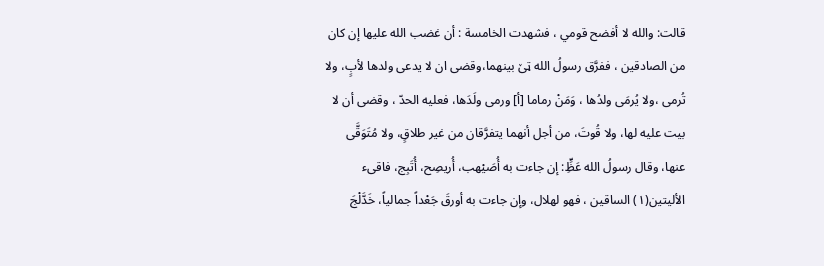قالت: والله لا أفضح قومي ، فشهدت الخامسة : أن غضب الله عليها إن كان من الصادقين ، ففرَّق رسولُ الله ټێ بينهما،وقضی ان لا يدعی ولدها لأبٍ، ولا تُرمی ،ولا يُرمَى ولدُها ، وَمَنْ رماما [أ] ورمى ولَدَها، فعليه الحدّ ، وقضى أن لا بيت عليه لها، ولا قُوتَ، من أجل أنهما يتفرَّقان من غير طلاقٍ، ولا مُتَوَقَّى عنها، وقال رسولُ الله عَظٍِّ: إن جاءت به أُصَيْهب، أُريصِح، أُتَبِج، فاقىء الأليتين(١) الساقين ، فهو لهلال، وإن جاءت به أورقَ جَعْداً جمالياً، خَدَّلْجَ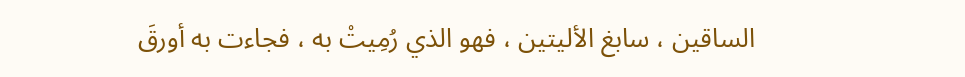الساقين ، سابغ الأليتين ، فهو الذي رُمِيتْ به ، فجاءت به أورقَ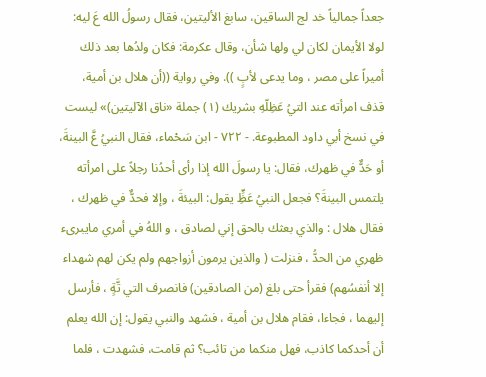جعداً جمالياً خد لج الساقين، سابغ الأليتين، فقال رسولُ الله عَ ليه: لولا الأيمان لكان لي ولها شأن، وقال عكرمة: فكان ولدُها بعد ذلك أميراً على مصر ، وما يدعى لأبٍ )). وفي رواية ((أن هلال بن أمية، قذف امرأته عند التيُ عَظِلّهِ بشريك (١) جملة «ناق الآليتين)» ليست في نسخ أبي داود المطبوعة. - ٧٢٢ - ابن سَحْماء، فقال النبيُ عَّ البينةَ، أو حَدٌّ في ظهرك، فقال: يا رسولَ الله إذا رأى أحدُنا رجلاً على امرأته يلتمس البينةَ؟ فجعل النبيُ عَظٍِّ يقول: البيئةَ ، وإلا فحدٌّ في ظهرك ، فقال هلال : والذي بعثك بالحق إني لصادق ، و اللهُ في أمري مايبرىء ظهري من الحدُّ ، فنزلت ( والذين يرمون أزواجهم ولم يكن لهم شهداء إلا أنفسُهم) فقرأ حتى بلغ (من الصادقين) فانصرف التي تَّةٍ ، فأرسل إليهما ، فجاءا، فقام هلال بن أمية ، فشهد والنبي يقول: إن الله يعلم أن أحدكما كاذب، فهل منكما من تائب؟ ثم قامت، فشهدت ، فلما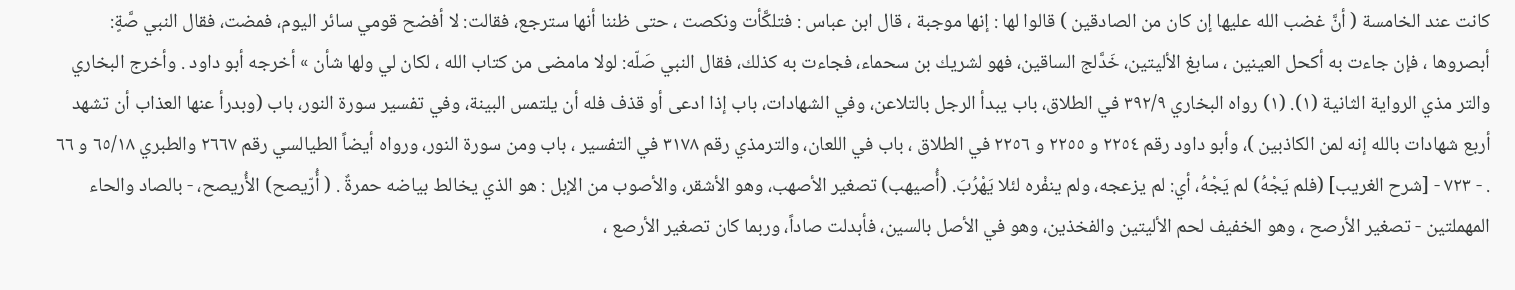كانت عند الخامسة ( أنَّ غضب الله عليها إن كان من الصادقين ) قالوا لها : إنها موجبة ، قال ابن عباس : فتلكَّأت ونكصت ، حتى ظننا أنها سترجع، فقالت: لا أفضح قومي سائر اليوم، فمضت، فقال النبي صَّةٍ: أبصروها ، فإن جاءت به أكحل العينين ، سابغ الأليتين، خَدَّلج الساقين، فهو لشريك بن سحماء، فجاءت به كذلك، فقال النبي صَلّه: لولا مامضى من کتاب الله ، لکان لي ولها شأن » أخرجه أبو داود . وأخرج البخاري والتر مذي الرواية الثانية (١). (١) رواه البخاري ٣٩٢/٩ في الطلاق، باب يبدأ الرجل بالتلاعن، وفي الشهادات، باب إذا ادعى أو قذف فله أن يلتمس البينة، وفي تفسير سورة النور، باب (وبدرأ عنها العذاب أن تشهد أربع شهادات بالله إنه لمن الكاذبين )، وأبو داود رقم ٢٢٥٤ و ٢٢٥٥ و ٢٢٥٦ في الطلاق ، باب في اللعان، والترمذي رقم ٣١٧٨ في التفسير ، باب ومن سورة النور، ورواه أيضاً الطيالسي رقم ٢٦٦٧ والطبري ٦٥/١٨ و ٦٦ . - ٧٢٣ - [شرح الغريب] (فلم يَجْهُ) لم يَجْهُ، أي: لم يزعجه، ولم ينفْره لئلا يَهْرُبَ. (أُصيهب) تصغير الأصهب، وهو الأشقر، والأصوب من الإبل : هو الذي يخالط بياضه حمرةٌ . ( أُرّيصح) الأُريصح، - بالصاد والحاء المهملتين - تصغير الأرصح ، وهو الخفيف لحم الأليتين والفخذين، وهو في الأصل بالسين، فأبدلت صاداً، وربما كان تصغير الأرصع ،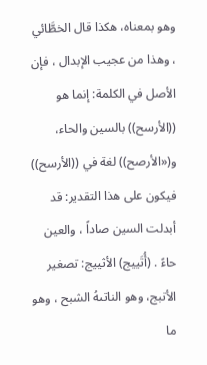وهو بمعناه، هكذا قال الخطَّائي ، وهذا من عجيب الإبدال ، فإن الأصل في الكلمة: إنما هو ((الأرسح)) بالسين والحاء، و(«الأرصح)) لغة في ((الأرسح)) فيكون على هذا التقدير: قد أبدلت السين صاداً ، والعين حاءً . (أُتَييج) الأثييج: تصغير الأتبج، وهو الناتىهُ الشبح ، وهو ما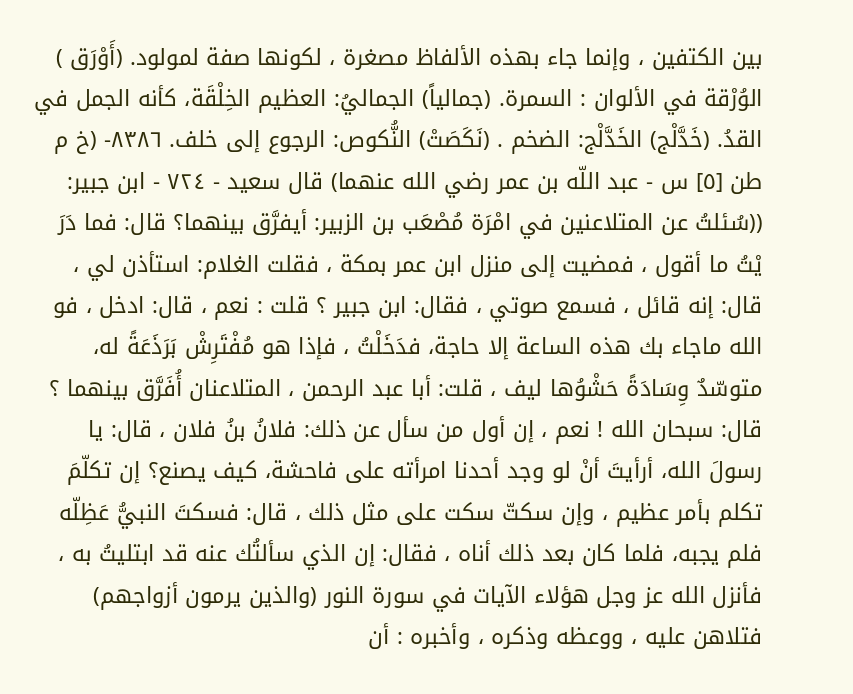بين الكتفين ، وإنما جاء بهذه الألفاظ مصغرة ، لكونها صفة لمولود. (أَوْرَق ) الوُرْقة في الألوان : السمرة. (جمالياً) الجماليُ: العظيم الخِلْقَة، كأنه الجمل في القدُ. (خَدَّلْج) الخَدَّلْج: الضخم . (نَكَصَتْ) النُّكوص: الرجوع إلى خلف. ٨٣٨٦- (خ م طن [٥] س - عبد اللّه بن عمر رضي الله عنهما) قال سعيد - ٧٢٤ - ابن جبير: ((سُئلتُ عن المتلاعنين في امْرَة مُصْعَب بن الزبير: أيفرَّق بينهما؟ قال: فما دَرَ يْتُ ما أقول ، فمضيت إلى منزل ابن عمر بمكة ، فقلت الغلام: استأذن لي ، قال: إنه قائل ، فسمع صوتي ، فقال: ابن جبير ؟ قلت : نعم ، قال: ادخل ، فو الله ماجاء بك هذه الساعة إلا حاجة، فدَخَلْتُ ، فإذا هو مُفْتَرِشْ بَرَذَعَةً له، متوسّدٌ وِسَادَةً حَشْوُها ليف ، قلت: أبا عبد الرحمن ، المتلاعنان أُفَرَّق بينهما ؟ قال: سبحان الله ! نعم ، إن أول من سأل عن ذلك: فلانُ بنُ فلان ، قال: يا رسولَ الله، أرأيتَ أنْ لو وجد أحدنا امرأته على فاحشة، كيف يصنع؟ إن تكلّمَ تكلم بأمر عظيم ، وإن سكتّ سكت على مثل ذلك ، قال: فسكتَ النبيُّ عَظِلّه فلم يجبه، فلما كان بعد ذلك أناه ، فقال: إن الذي سألتُك عنه قد ابتليتُ به ، فأنزل الله عز وجل هؤلاء الآيات في سورة النور (والذين يرمون أزواجهم) فتلاهن عليه ، ووعظه وذكره ، وأخبره : أن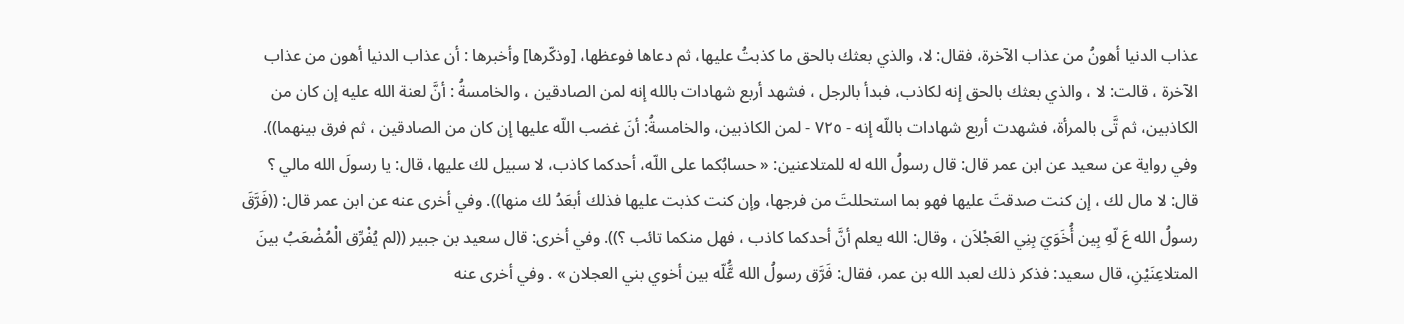عذاب الدنيا أهونُ من عذاب الآخرة، فقال: لا، والذي بعثك بالحق ما كذبتُ عليها، ثم دعاها فوعظها، [وذكّرها] وأخبرها : أن عذاب الدنيا أهون من عذاب الآخرة ، قالت: لا ، والذي بعثك بالحق إنه لكاذب، فبدأ بالرجل ، فشهد أربع شهادات بالله إنه لمن الصادقين ، والخامسةُ : أنَّ لعنة الله عليه إن كان من الكاذبين، ثم تَّى بالمرأة، فشهدت أربع شهادات باللّه إنه - ٧٢٥ - لمن الكاذبين، والخامسةُ: أنَ غضب اللّه عليها إن كان من الصادقين ، ثم فرق بينهما)). وفي رواية عن سعيد عن ابن عمر قال: قال رسولُ الله له للمتلاعنين: « حسابُكما على اللّه، أحدكما كاذب، لا سبيل لك عليها، قال: يا رسولَ الله مالي ؟ قال: لا مال لك ، إن كنت صدقتَ عليها فهو بما استحللتَ من فرجها، وإن كنت كذبت عليها فذلك أبعَدُ لك منها)). وفي أخرى عنه عن ابن عمر قال: ((فَرَّقَ رسولُ الله عَ لّهِ بِين أُخَوَيَ بِنِي العَجْلاَن ، وقال: الله يعلم أنَّ أحدكما كاذب ، فهل منكما تائب ؟)). وفي أخرى: قال سعيد بن جبير ((لم يُفْرِّق الْمُضْعَبُ بينَ المتلاعِنَيْنِ، قال سعيد: فذكر ذلك لعبد الله بن عمر، فقال: فَرَّق رسولُ الله عَُّلّه بين أخوي بني العجلان » . وفي أخرى عنه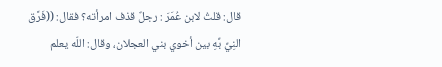قال: قلتُ لابن عُمَرَ : رجلٌ قذف امرأته؟ فقال: ((فَرَّق النِيِّ بِّهِ بين أخوي بني العجلان، وقال: اللّه يعلم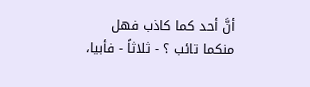أنَّ أحد كما كاذب فهل منكما تائب ؟ - ثلاثاً - فأبيا،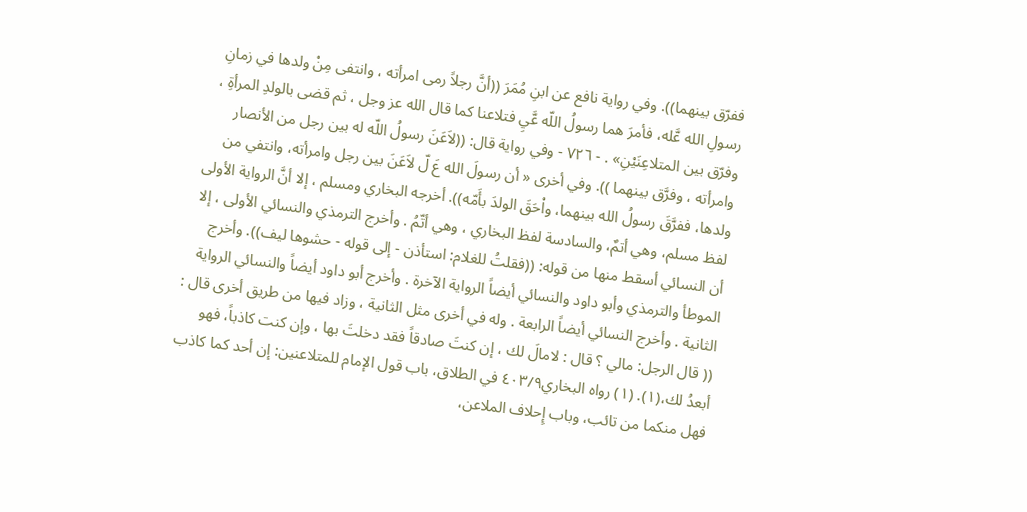ففرّق بينهما)). وفي رواية نافع عن ابنِ مُمَرَ ((أنَّ رجلاً رمى امرأته ، وانتفى مِنْ ولدها في زمانِ رسولِ الله عَّله، فأمرَ هما رسولُ اللّه عَّيِ فتلاعنا كما قال الله عز وجل ، ثم قضى بالولدِ المرأةِ ، وفرّق بين المتلاعِنَيْنِ» . - ٧٢٦ - وفي رواية قال: ((لاَعَنَ رسولُ اللّه له بين رجل من الأنصار وامرأته ، وفرَّق بينهما )). وفي أخرى « أن رسولَ الله عَ لّ لاَعَنَ بين رجل وامرأته، وانتفي من ولدها، ففرَّقَ رسولُ الله بينهما، واْحَقَ الولدَ بأَمّه)). أخرجه البخاري ومسلم ، إلا أنَّ الرواية الأولى لفظ مسلم، وهي أتمٌ، والسادسة لفظ البخاري ، وهي أتّمُ . وأخرج الترمذي والنسائي الأولى ، إلا أن النسائي أسقط منها من قوله: ((فقلتُ للغلام: استأذن - إلى قوله - حشوها ليف)). وأخرج الموطأ والترمذي وأبو داود والنسائي أيضاً الرواية الآخرة . وأخرج أبو داود أيضاً والنسائي الرواية الثانية . وأخرج النسائي أيضاً الرابعة . وله في أخرى مثل الثانية ، وزاد فيها من طريق أخرى قال : (( قال الرجل: مالي ؟ قال : لامالَ لك ، إن كنتَ صادقاً فقد دخلتَ بها ، وإن كنت كاذباً، فهو أبعدُ لك،(١). (١) رواه البخاري٤٠٣/٩ في الطلاق، باب قول الإمام للمتلاعنين: إن أحد كما كاذب فهل منكما من تائب، وباب إِحلاف الملاعن،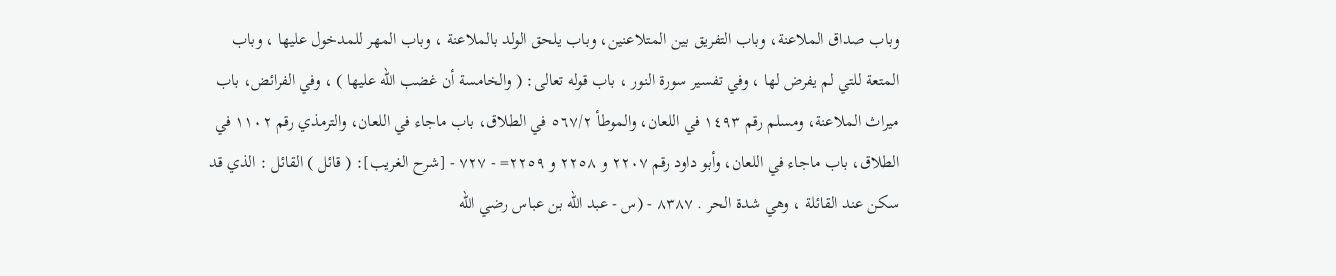وباب صداق الملاعنة، وباب التفريق بين المتلاعنين، وباب يلحق الولد بالملاعنة ، وباب المهر للمدخول عليها ، وباب المتعة للتي لم يفرض لها ، وفي تفسير سورة النور ، باب قوله تعالى: ( والخامسة أن غضب الله عليها ) ، وفي الفرائض، باب ميراث الملاعنة، ومسلم رقم ١٤٩٣ في اللعان، والموطأ ٥٦٧/٢ في الطلاق، باب ماجاء في اللعان، والترمذي رقم ١١٠٢ في الطلاق، باب ماجاء في اللعان، وأبو داود رقم ٢٢٠٧ و ٢٢٥٨ و ٢٢٥٩= - ٧٢٧ - [شرح الغريب]: ( قائل ) القائل : الذي قد سكن عند القائلة ، وهي شدة الحر . ٨٣٨٧ - (س - عبد اللّه بن عباس رضي الله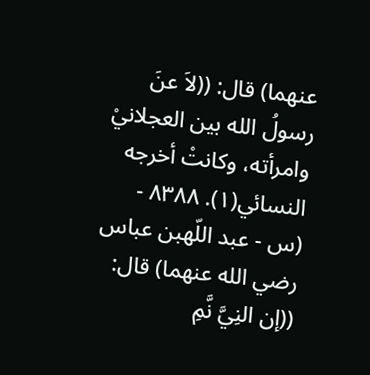عنهما) قال: ((لاَ عنَ رسولُ الله بين العجلانيْ وامرأته، وكانتْ أخرجه النسائي(١). ٨٣٨٨ - (س - عبد اللّهبن عباس رضي الله عنهما) قال: ((إن النِيَّ نَّمِ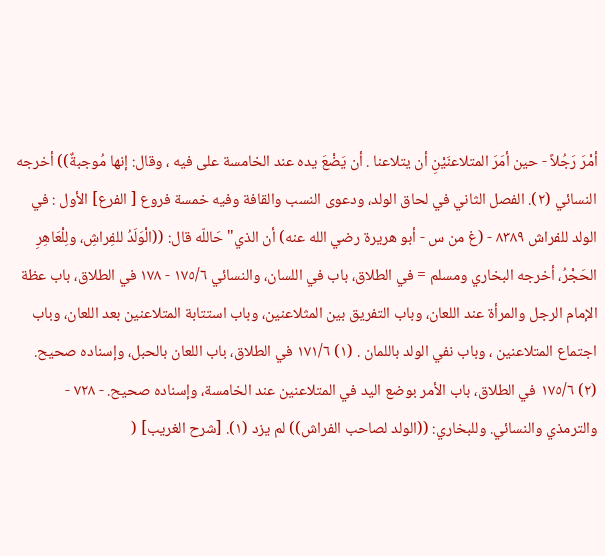أمْرَ رَجُلاً - حين أمَرَ المتلاعنَيْنِ أن يتلاعنا . أن يَضْعَ يده عند الخامسة على فيه ، وقال: إنها مُوجبةٌ)) أخرجه النسائي (٢). الفصل الثاني في لحاق الولد، ودعوى النسب والقافة وفيه خمسة فروع [ الفرع] الأول : في الولد للفراش ٨٣٨٩ - (غ من س - أبو هريرة رضي الله عنه) أن الذي" حَاللّه قال: ((الْوَلَدُ للفِراشِ، ولِلْعَاهِرِ الحَجْرُ، أخرجه البخاري ومسلم = في الطلاق، باب في اللسان، والنسائي ١٧٥/٦ - ١٧٨ في الطلاق، باب عظة الإمام الرجل والمرأة عند اللعان، وباب التفريق بين المثلاعنين، وباب استتابة المتلاعنين بعد اللعان، وباب اجتماع المتلاعنين ، وباب نفي الولد باللمان . (١) ١٧١/٦ في الطلاق، باب اللعان بالحبل، وإسناده صحيح. (٢) ١٧٥/٦ في الطلاق، باب الأمر بوضع اليد في المتلاعنين عند الخامسة، وإسناده صحيح. - ٧٢٨ - والترمذي والنسائي. وللبخاري: ((الولد لصاحب الفراش)) لم يزد (١). [شرح الغريب] (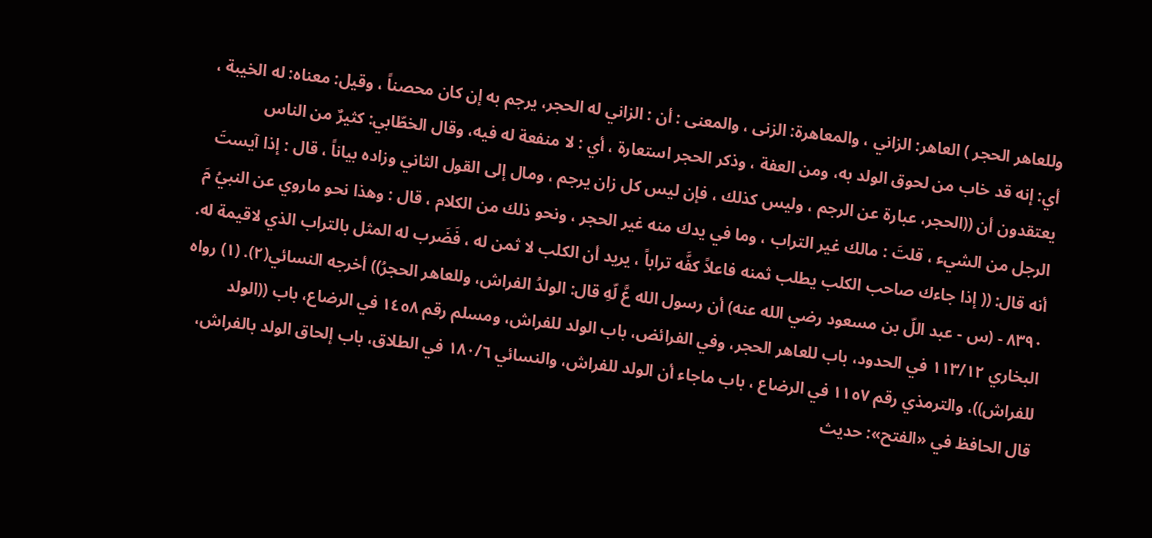وللعاهر الحجر ) العاهر: الزاني ، والمعاهرة: الزنى ، والمعنى : أن : الزاني له الحجر، يرجم به إن كان محصناً ، وقيل: معناه: له الخيبة ، أي: إنه قد خاب من لحوق الولد به، ومن العفة ، وذكر الحجر استعارة ، أي : لا منفعة له فيه، وقال الخطّابي: كثيرٌ من الناس يعتقدون أن ((الحجر، عبارة عن الرجم ، وليس كذلك ، فإن ليس كل زان يرجم ، ومال إلى القول الثاني وزاده بياناً ، قال : إذا آيستَ الرجل من الشيء ، قلتَ : مالك غير التراب ، وما في يدك منه غير الحجر ، ونحو ذلك من الكلام ، قال : وهذا نحو ماروي عن النبيُ مَ أنه قال: (( إذا جاءك صاحب الكلب يطلب ثمنه فاعلاً كفَّه تراباً ، يريد أن الكلب لا ثمن له ، فَضَرب له المثل بالتراب الذي لاقيمة له. ٨٣٩٠ - (س - عبد اللّ بن مسعود رضي الله عنه) أن رسول الله عَّ لّهِ قال: الولدُ الفراش، وللعاهر الحجرُ)) أخرجه النسائي(٢). (١) رواه البخاري ١١٣/١٢ في الحدود، باب للعاهر الحجر، وفي الفرائض، باب الولد للفراش، ومسلم رقم ١٤٥٨ في الرضاع، باب ((الولد للفراش))، والترمذي رقم ١١٥٧ في الرضاع ، باب ماجاء أن الولد للفراش، والنسائي ١٨٠/٦ في الطلاق، باب إلحاق الولد بالفراش، قال الحافظ في «الفتح»: حديث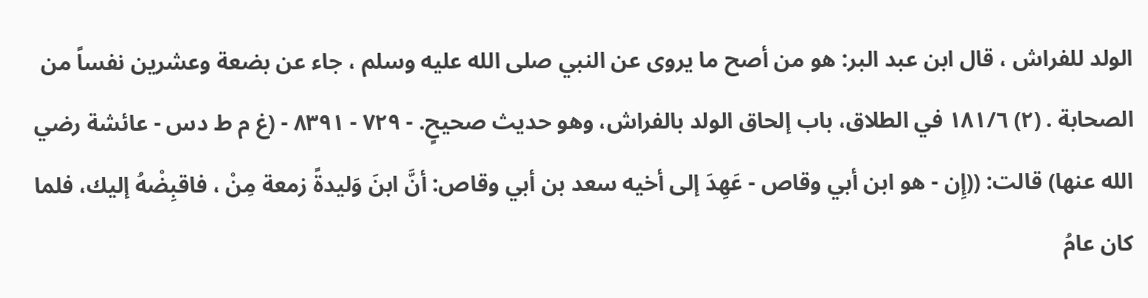الولد للفراش ، قال ابن عبد البر: هو من أصح ما يروى عن النبي صلى الله عليه وسلم ، جاء عن بضعة وعشرين نفساً من الصحابة . (٢) ١٨١/٦ في الطلاق، باب إلحاق الولد بالفراش، وهو حديث صحيحٍ. - ٧٢٩ - ٨٣٩١ - (غ م ط دس - عائشة رضي الله عنها) قالت: ((إِن - هو ابن أبي وقاص - عَهِدَ إلى أخيه سعد بن أبي وقاص: أنَّ ابنَ وَليدةً زمعة مِنْ ، فاقبِضْهُ إليك، فلما كان عامُ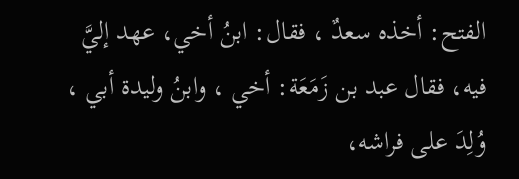الفتح: أخذه سعدٌ ، فقال: ابنُ أخي، عهد إليَّ فيه، فقال عبد بن زَمَعَة: أخي ، وابنُ وليدة أبي ، وُلِدَ على فراشه،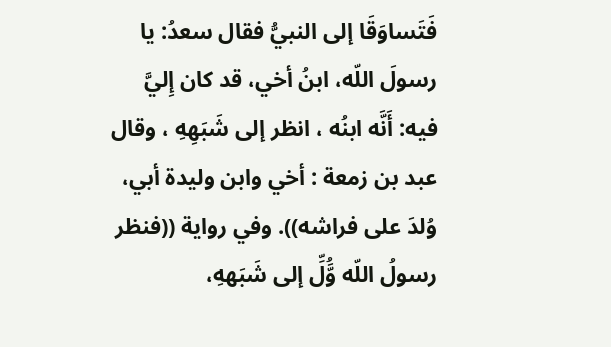فَتَساوَقَا إلى النبيُّ فقال سعدُ: يا رسولَ اللّه، ابنُ أخي، قد كان إِليَّ فيه: أَنَّه ابنُه ، انظر إلى شَبَهِهِ ، وقال عبد بن زمعة : أخي وابن وليدة أبي، وُلدَ على فراشه)). وفي رواية ((فنظر رسولُ اللّه وَُّلِّ إلى شَبَههِ،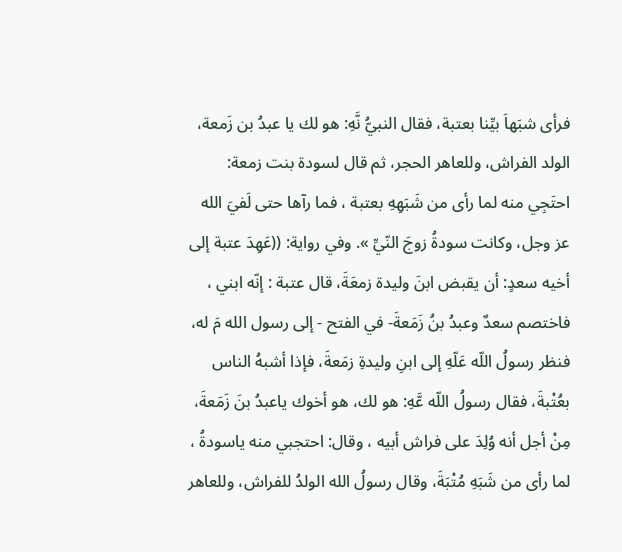فرأى شبَهاَ بيِّنا بعتبة، فقال النبيُّ نَّهِ: هو لك يا عبدُ بن زَمعة، الولد الفراش، وللعاهر الحجر، ثم قال لسودة بنت زمعة: احتَجِي منه لما رأى من شَبَهِهِ بعتبة ، فما رآها حتى لَفيَ الله عز وجل، وكانت سودةُ زوجَ النّيِّ ». وفي رواية: ((عَهِدَ عتبة إلى أخيه سعدٍ: أن يقبض ابنَ وليدة زمعَةَ، قال عتبة : إنّه ابني ، فاختصم سعدٌ وعبدُ بنُ زَمَعةَ- في الفتح - إلى رسول الله مَ له، فنظر رسولُ اللّه عَلّهِ إلى ابنِ وليدةِ زمَعةَ، فإذا أشبهُ الناس بعُتْبةَ، فقال رسولُ اللّه عَّهِ: هو لك، هو أخوك ياعبدُ بنَ زَمَعةَ، مِنْ أجل أنه وُلِدَ على فراش أبيه ، وقال: احتجبي منه ياسودةُ ، لما رأى من شَبَهِ مُتْبَةَ، وقال رسولُ الله الولدُ للفراش، وللعاهر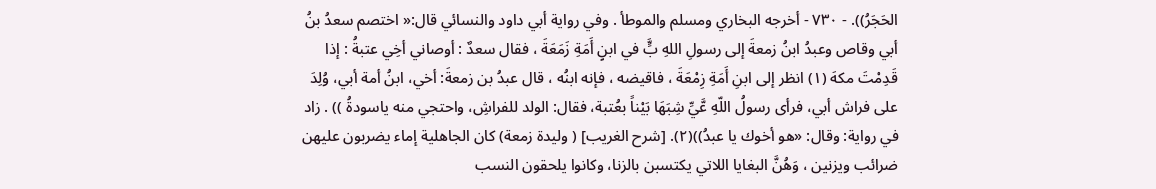الحَجَرُ)). - ٧٣٠ - أخرجه البخاري ومسلم والموطأ . وفي رواية أبي داود والنسائي قال:« اختصم سعدُ بنُ أبي وقاص وعبدُ ابنُ زمعةَ إلى رسولِ اللهِ بٍَّ في ابنٍ أَمَةِ زَمَعَةَ ، فقال سعدٌ : أوصاني أخِي عتبةُ : إذا قَدِمْتَ مكهَ (١) انظر إلى ابنِ أَمَةِ زِمْعَةَ ، فاقيضه ، فإنه ابنُه ، قال عبدُ بن زمعةَ: أخي، ابنُ أمة أبي، وُلِدَ على فراش أبي، فرأى رسولُ اللّهِ عَّيِّ شِبَهَا بَيْناً بعُتبة، فقال: الولد للفراشِ، واحتجي منه ياسودةُ )) . زاد في رواية: وقال: «هو أخوك يا عبدُ))(٢). [شرح الغريب] ( وليدة زمعة) كان الجاهلية إماء يضربون عليهن ضرائب ويزنين ، وَهُنَّ البغايا اللاتي يكتسبن بالزنا، وكانوا يلحقون النسب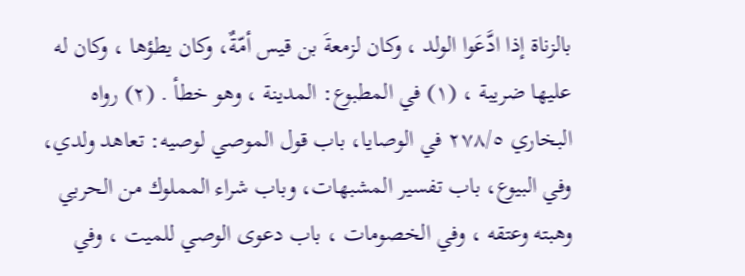بالزناة إذا ادَّعَوا الولد ، وكان لزمعةَ بن قيس أمّةٌ، وكان يطؤها ، وكان له عليها ضريبة ، (١) في المطبوع: المدينة ، وهو خطأ . (٢) رواه البخاري ٢٧٨/٥ في الوصايا، باب قول الموصي لوصيه: تعاهد ولدي، وفي البيوع، باب تفسير المشبهات، وباب شراء المملوك من الحربي وهبته وعتقه ، وفي الخصومات ، باب دعوى الوصي للميت ، وفي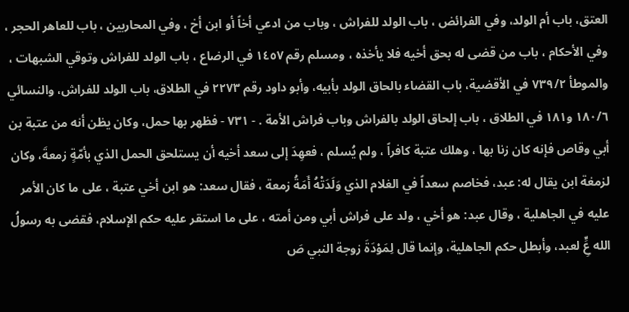العتق، باب أم الولد، وفي الفرائض ، باب الولد للفراش ، وباب من ادعي أخاً أو ابن أخ ، وفي المحاربين ، باب للعاهر الحجر ، وفي الأحكام ، باب من قضى له بحق أخيه فلا يأخذه ، ومسلم رقم ١٤٥٧ في الرضاع ، باب الولد للفراش وتوقي الشبهات ، والموطأ ٧٣٩/٢ في الأقضية، باب القضاء بالحاق الولد بأبيه، وأبو داود رقم ٢٢٧٣ في الطلاق، باب الولد للفراش، والنسائي ١٨٠/٦ و١٨١ في الطلاق ، باب إلحاق الولد بالفراش وباب فراش الأمة . - ٧٣١ - فظهر بها حمل، وكان يظن أنه من عتبة بن أبي وقاص فإنه كان زنا بها ، وهلك عتبة كافراً ، ولم يُسلم ، فعهِدَ إلى سعد أخيه أن يستلحق الحمل الذي بأمّةٍ زمعةَ، وكان لزمغة ابن يقال له: عبد، فخاصم سعداً في الغلام الذي وَلَدَتْهُ أَمَةُ زمعة ، فقال سعد: هو ابن أخي عتبة ، على ما كان الأمر عليه في الجاهلية ، وقال عبد: هو أخي ، ولد على فراش أبي ومن أمته ، على ما استقر عليه حكم الإسلام، فقضى به رسولُ الله عٍِّ لعبد، وأبطل حكم الجاهلية، وإنما قال لِمَوْدَةَ زوجة النبي صَ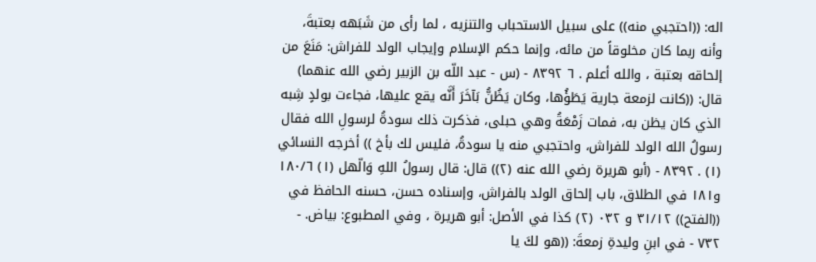اله: ((احتجبي منه)) على سبيل الاستحباب والتنزيه ، لما رأى من شَبَهه بعتبةَ، وأنه ربما كان مخلوقاً من مائه، وإنما حكم الإسلام وإيجاب الولد للفراش: مَنَعَ من إلحاقه بعتبة ، والله أعلم . ٦ ٨٣٩٢ - (س - عبد اللّه بن الزبير رضي الله عنهما) قال: ((كانت لزمعة جارية يَطَؤُها، وكان يَظُنُّ بَآخَرَ أَنَّه يقع عليها، فجاءت بولدٍ شِبه الذي كان يظن به، فمات زَمْعَةُ وهي حبلى، فذكرت ذلك سودةُ لرسولِ الله فقال رسولُ الله الولد للفراش، واحتجبي منه يا سودةُ، فليس لك بأخ )) أخرجه النسائي (١) . ٨٣٩٢ - (أبو هريرة رضي الله عنه (٢)) قال: قال رسولُ اللهِ وَالّهل (١) ١٨٠/٦ و١٨١ في الطلاق، باب إلحاق الولد بالفراش، وإسناده حسن، حسنه الحافظ في ((الفتح)) ٣١/١٢ و ٠٣٢ (٢) كذا في الأصل: أبو هريرة ، وفي المطبوع: بياض. - ٧٣٢ - في ابنِ وليدةِ زمعةَ: ((هو لكَ يا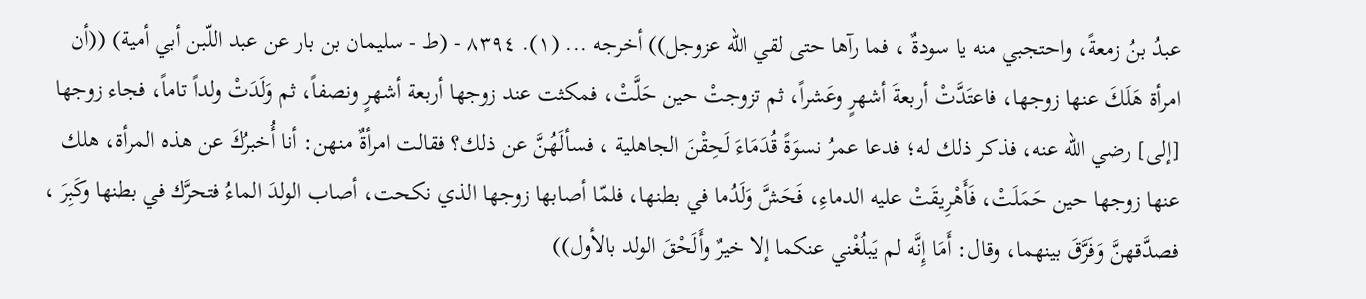عبدُ بنُ زمعةً، واحتجبي منه يا سودةٌ ، فما رآها حتى لقي الله عزوجل)) أخرجه ... (١). ٨٣٩٤ - (ط - سليمان بن بار عن عبد اللّبن أبي أمية) ((أن امرأة هَلَكَ عنها زوجها، فاعتَدَّتْ أربعةَ أشهرٍ وعَشراً، ثم تزوجتْ حين حَلَّتْ، فمكثت عند زوجها أربعة أشهرٍ ونصفاً، ثم وَلَدَتْ ولداً تاماً، فجاء زوجها [إلى] رضي اللّه عنه، فذكر ذلك له؛ فدعا عمرُ نسوَةً قُدَمَاءَ لَحِقْنَ الجاهلية ، فسألَهُنَّ عن ذلك؟ فقالت امرأةٌ منهن: أنا أُخبرُكَ عن هذه المرأة، هلك عنها زوجها حين حَمَلَتْ، فَأَهْرِيقَتْ عليه الدماءِ، فَحَشَّ وَلَدُما في بطنها، فلمّا أصابها زوجها الذي نكحت، أصاب الولدَ الماءُ فتحرَّك في بطنها وكَبِرَ ، فصدَّقهنَّ وَفَرَّقَ بينهما، وقال: أَمَا إِنَّه لم يَبلُغْني عنكما إلا خيرٌ وأَلَحْقَ الولد بالأول))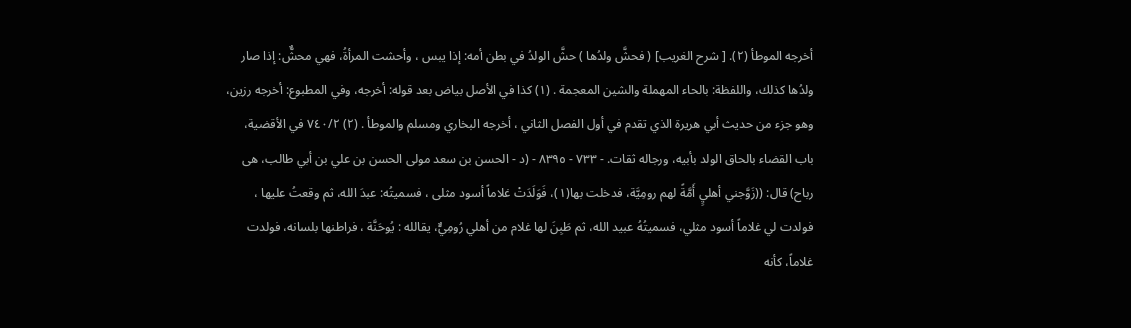أخرجه الموطأ (٢). [ شرح الغريب] ( فحشَّ ولدُها ) حشَّ الولدُ في بطن أمه: إذا يبس ، وأحشت المرأةُ، فهي محشٌّ: إذا صار ولدُها كذلك، واللفظة: بالحاء المهملة والشين المعجمة . (١) كذا في الأصل بياض بعد قوله: أخرجه، وفي المطبوع: أخرجه رزين، وهو جزء من حديث أبي هريرة الذي تقدم في أول الفصل الثاني ، أخرجه البخاري ومسلم والموطأ . (٢) ٧٤٠/٢ في الأقضية، باب القضاء بالحاق الولد بأبيه، ورجاله ثقات. - ٧٣٣ - ٨٣٩٥ - (د - الحسن بن سعد مولى الحسن بن علي بن أبي طالب، هى رباح) قال: ((زَوَّجني أهليٍ أَمَّةً لهم رومِيَّة، فدخلت بها(١)، فَوَلَدَتْ غلاماً أسود مثلى ، فسميتُه: عبدَ الله، ثم وقعتُ عليها ، فولدت لي غلاماً أسود مثلي، فسميتُهُ عبيد الله، ثم طَبِنَ لها غلام من أهلي رُومِيٌّ، يقالله : يُوحَنَّة ، فراطنها بلسانه، فولدت غلاماً، كأنه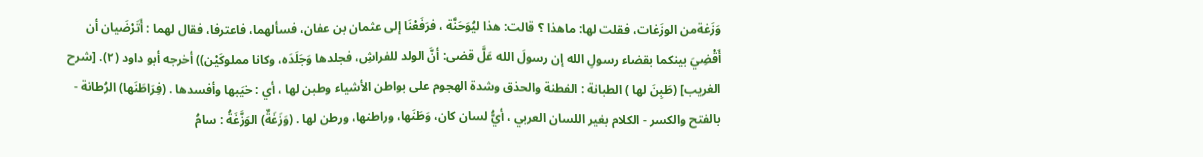وَزَغةمن الوزَغات، فقلت لها: ماهذا ؟ قالت: هذا ليُوَحَنَّة ، فرَفَعْنَا إلى عثمان بن عفان، فسألهما، فاعترفا، فقال لهما : أَتَرْضَيان أن أَقْضِيَ بينكما بقضاء رسولِ الله إن رسولَ الله عَلَّ قضى: أنَّ الولد للفراشِ، فجلدها وَجَلَدَه، وكانا مملوكَيْن)) أخرجه أبو داود (٢). [شرح الغريب] (طَبِنَ لها ) الطبانة : الفطنة والحذق وشدة الهجوم على بواطن الأشياء وطبن لها ، أي : خيَبها وأفسدها . (فِرَاطَنَها) الرُطانة - بالفتح والكسر - الكلام بغير اللسان العربي ، أيُّ لسان كان، وَطَنَها، وراطنها، ورطن لها . (وَزَغَةٌ) الوَزَّغَةُ : سامُ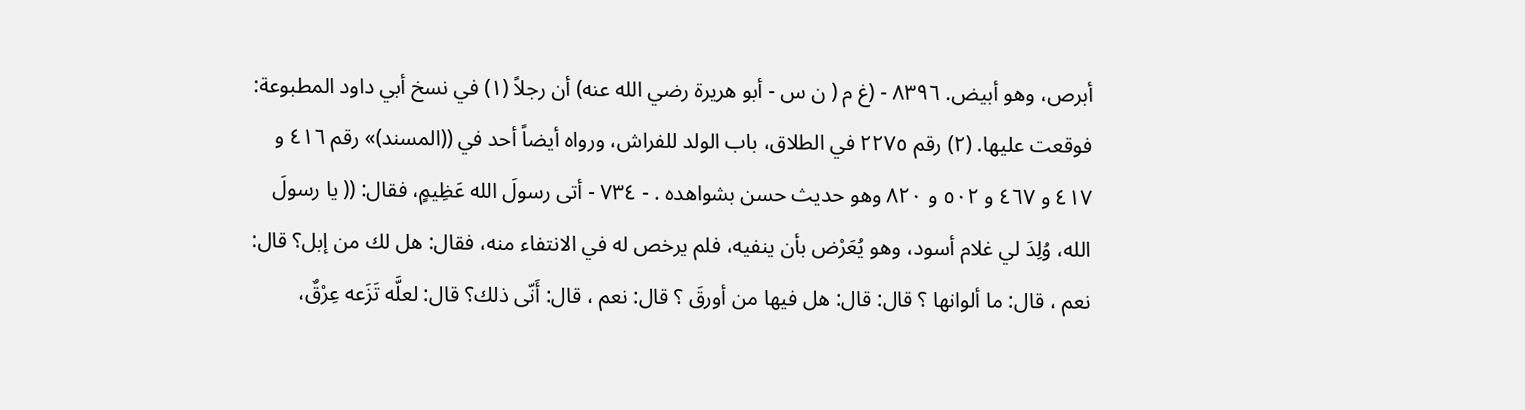أبرص، وهو أبيض. ٨٣٩٦ - (غ م ( ن س - أبو هريرة رضي الله عنه) أن رجلاً (١) في نسخ أبي داود المطبوعة: فوقعت عليها. (٢) رقم ٢٢٧٥ في الطلاق، باب الولد للفراش، ورواه أيضاً أحد في ((المسند)» رقم ٤١٦ و ٤١٧ و ٤٦٧ و ٥٠٢ و ٨٢٠ وهو حديث حسن بشواهده . - ٧٣٤ - أتى رسولَ الله عَظِيمٍ، فقال: (( يا رسولَ الله، وُلِدَ لي غلام أسود، وهو يُعَرْض بأن ينفيه، فلم يرخص له في الانتفاء منه، فقال: هل لك من إبل؟ قال: نعم ، قال: ما ألوانها ؟ قال: قال: هل فيها من أورقَ ؟ قال: نعم ، قال: أَنّى ذلك؟ قال: لعلَّه تَزَعه عِرْقٌ،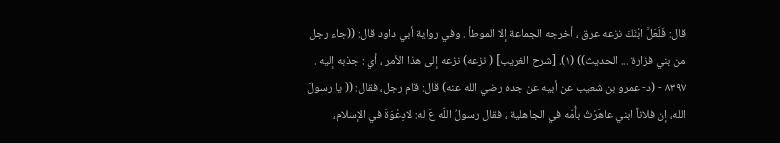قال: فَلَعَلَّ ابْنَكَ نزعه عرق ، أخرجه الجماعة إلا الموطأ . وفي رواية أبي داود قال: ((جاء رجل من بني فزارة ... الحديث)) (١). [شرح الغريب] ( نزعه) نزعه إلى هذا الأمر ، أي : جذبه إليه . ٨٣٩٧ - (د- عمرو بن شعيب عن أبيه عن جده رضي الله عنه) قال: قام رجل، فقال: (( يا رسولَ الله، إن فلاناً ابني عاهَرْتُ بأُمّه في الجاهلية ، فقال رسولُ اللّه عَ له: لادِعْوَةَ في الإسلام،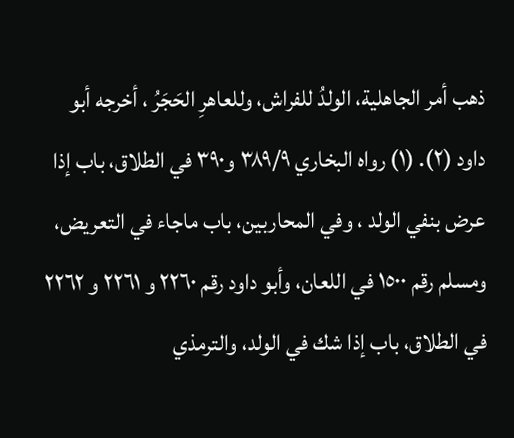ذهب أمر الجاهلية، الولدُ للفراش، وللعاهرِ الحَجَرُ ، أخرجه أبو داود (٢). (١) رواه البخاري ٣٨٩/٩ و٣٩٠ في الطلاق، باب إذا عرض بنفي الولد ، وفي المحاربين، باب ماجاء في التعريض، ومسلم رقم ١٥٠٠ في اللعان، وأبو داود رقم ٢٢٦٠ و ٢٢٦١ و ٢٢٦٢ في الطلاق، باب إذا شك في الولد، والترمذي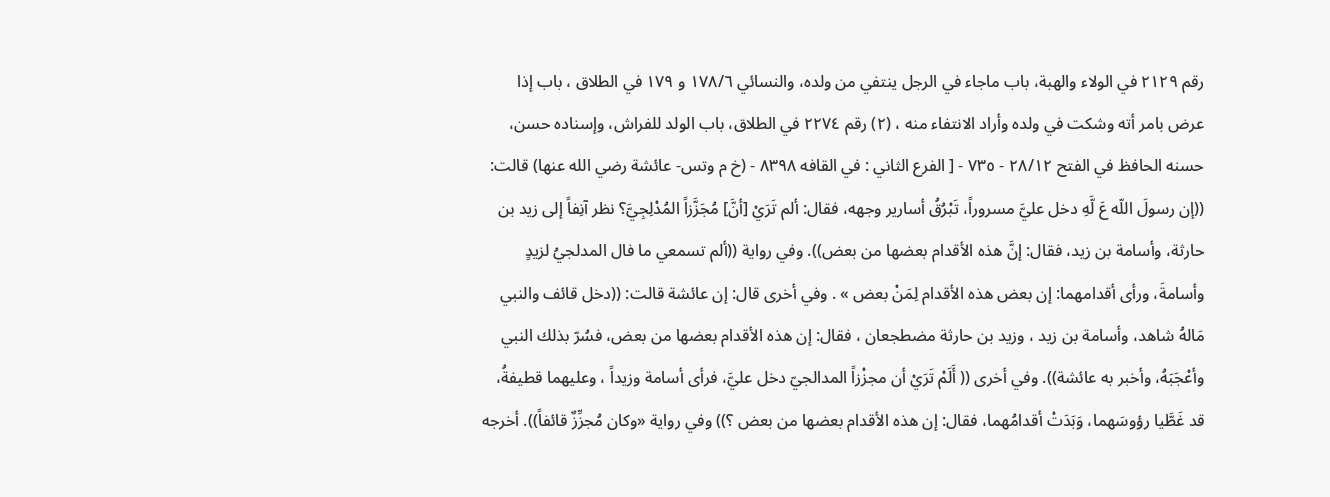رقم ٢١٢٩ في الولاء والهبة، باب ماجاء في الرجل ينتفي من ولده، والنسائي ١٧٨/٦ و ١٧٩ في الطلاق ، باب إذا عرض بامر أته وشكت في ولده وأراد الانتفاء منه ، (٢) رقم ٢٢٧٤ في الطلاق، باب الولد للفراش، وإسناده حسن، حسنه الحافظ في الفتح ٢٨/١٢ - ٧٣٥ - [ الفرع الثاني : في القافه ٨٣٩٨ - (خ م وتس- عائشة رضي الله عنها) قالت: ((إن رسولَ اللّه عَ لَّهِ دخل عليَّ مسروراً، تَبْرُقُ أسارير وجهه، فقال: ألم تَرَيْ [أنَّ] مُجَزَّزاً المُدْلِجِيَّ؟ نظر آنِفاً إلى زيد بن حارثة، وأسامة بن زيد، فقال: إنَّ هذه الأقدام بعضها من بعض)). وفي رواية ((ألم تسمعي ما فال المدلجيُ لزيدٍ وأسامةَ، ورأى أقدامهما: إن بعض هذه الأقدام لِمَنْ بعض » . وفي أخرى قال: إن عائشة قالت: ((دخل قائف والنبي مَالهُ شاهد، وأسامة بن زيد ، وزيد بن حارثة مضطجعان ، فقال: إن هذه الأقدام بعضها من بعض، فسُرّ بذلك النبي وأعْجَبَهُ، وأخبر به عائشة)). وفي أخرى (( أَلَمْ تَرَيْ أن مجزْزاً المدالجيّ دخل عليَّ، فرأى أسامة وزيداً ، وعليهما قطيفةُ، قد غَطَّيا رؤوسَهما، وَبَدَتْ أقدامُهما، فقال: إن هذه الأقدام بعضها من بعض ؟)) وفي رواية «وكان مُجزِّزٌ قائفاً)). أخرجه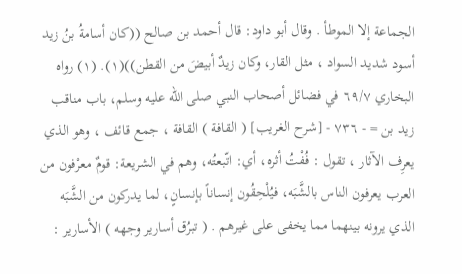الجماعة إلا الموطأ . وقال أبو داود: قال أحمد بن صالح ((كان أسامةُ بنُ زيد أسود شديد السواد ، مثل القار، وكان زيدٌ أبيضَ من القطن))(١). (١) رواه البخاري ٦٩/٧ في فضائل أصحاب النبي صلى الله عليه وسلم، باب مناقب زيد بن = - ٧٣٦ - [شرح الغريب] ( القافة ) القافة ، جمع قائف ، وهو الذي يعرِف الآثار ، تقول : فُفْتُ أثره، أي: اتّبعتُه، وهم في الشريعة: قومٌ معرْفون من العرب يعرفون الناس بالشَّبَه، فيُلْحِقُون إنساناً بإنسانٍ، لما يدركون من الشَّبَه الذي يرونه بينهما مما يخفى على غيرهم . ( تبرُق أسارير وجهه ) الأسارير :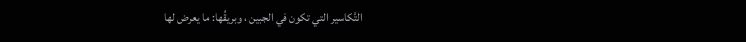التَّكاسير التي تكون في الجبين ، وبريقُها: ما يعرض لها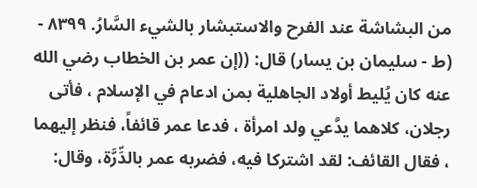من البشاشة عند الفرح والاستبشار بالشيء السَّارُ. ٨٣٩٩ - (ط - سليمان بن يسار) قال: ((إن عمر بن الخطاب رضي الله عنه كان يُليط أولاد الجاهلية بمن ادعام في الإسلام ، فأتى رجلان، كلاهما يدَّعي ولد امرأة ، فدعا عمر قائفاً، فنظر إليهما ، فقال القائف: لقد اشتركا فيه، فضربه عمر بالدِّرَّة، وقال: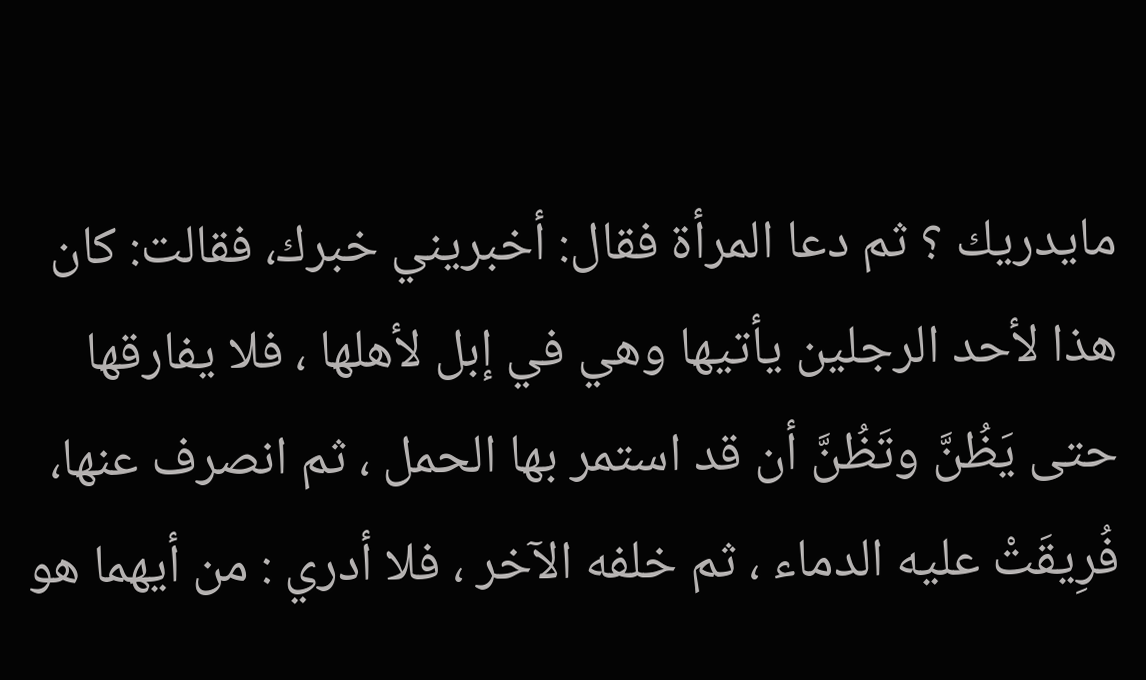مايدريك ؟ ثم دعا المرأة فقال: أخبريني خبرك، فقالت: كان هذا لأحد الرجلين يأتيها وهي في إبل لأهلها ، فلا يفارقها حتى يَظُنَّ وتَظُنَّ أن قد استمر بها الحمل ، ثم انصرف عنها، فُرِيقَتْ عليه الدماء ، ثم خلفه الآخر ، فلا أدري : من أيهما هو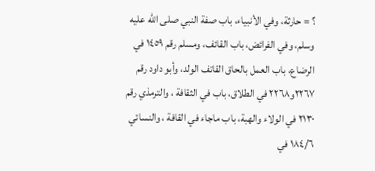؟ = حارثة، وفي الأنبياء، باب صفة النبي صلى الله عليه وسلم، وفي الفرائض، باب القائف، ومسلم رقم ١٤٥٩ في الرضاع، باب العمل بالحاق القاتف الولد، وأبو داود رقم ٢٢٦٧و٢٢٦٨ في الطلاق، باب في الثقافة ، والترمذي رقم ٢١٣٠ في الولاء والهبة، باب ماجاء في القافة ، والنسائي ١٨٤/٦ في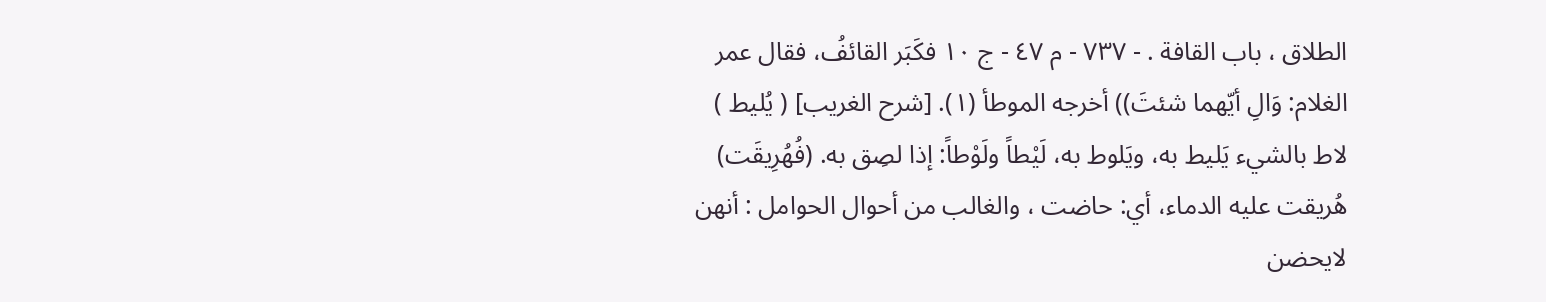الطلاق ، باب القافة . - ٧٣٧ - م ٤٧ - ج ١٠ فكَبَر القائفُ، فقال عمر الغلام: وَالِ أيّهما شئتَ)) أخرجه الموطأ (١). [شرح الغريب] ( يُليط ) لاط بالشيء يَليط به، ويَلوط به، لَيْطاً ولَوْطاً: إذا لصِق به. (فُهُرِيقَت) هُريقت عليه الدماء، أي: حاضت ، والغالب من أحوال الحوامل : أنهن لايحضن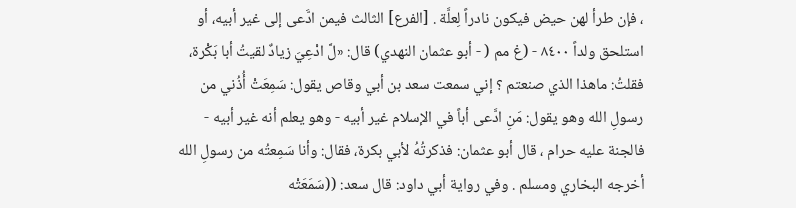، فإن طرأ لهن حيض فيكون نادراً لِعلَّة . [الفرع] الثالث فيمن ادَّعى إلى غير أبيه، أو استلحق ولداً ٨٤٠٠ - (غ مم ( - أبو عثمان النهدي) قال: «لَّ ادْعِيَ زيادٌ لقيتُ أبا بَكْرة، فقلتُ: ماهذا الذي صنعتم ؟ إني سمعت سعد بن أبي وقاص يقول: سَمِعَتْ أُذُني من رسولِ الله وهو يقول: مَنِ ادَّعى أباً في الإسلام غير أبيه - وهو يعلم أنه غير أبيه - فالجنة عليه حرام ، قال أبو عثمان: فذكرتُهُ لأبي بكرة، فقال: وأنا سَمِعتُه من رسولِ الله أخرجه البخاري ومسلم . وفي رواية أبي داود: قال سعد: ((سَمَعَتْه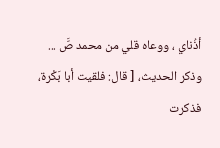أذُناي ، ووعاه قلي من محمد صَّ ... وذكر الحديث، [ قال: فلقيت أبا بَكْرة، فذكرت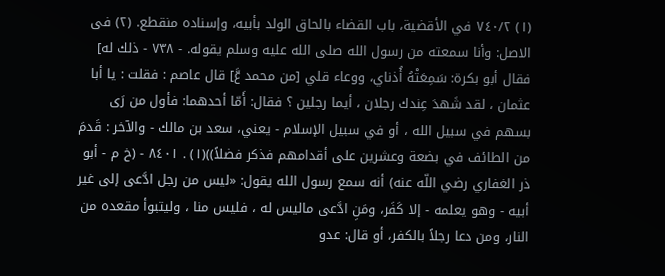(١) ٧٤٠/٢ في الأقضية، باب القضاء بالحاق الولد بأبيه، وإسناده منقطع. (٢) فى الاصل: وأنا سمعته من رسول الله صلى الله عليه وسلم يقوله. - ٧٣٨ - ذلك له] فقال أبو بكرة: سَمِعَتْهُ أُذناي، ووعاء قلي [من محمد عَّ] قال عاصم : فقلت : يا أبا عثمان ، لقد شَهدَ عِندك رجلان ، أيما رجلين ؟ فقال: أَمّا أحدهما: فأول من رَى بسهم في سبيل الله ، أو في سبيل الإسلام - يعني، سعد بن مالك - والآخر : قَدمَ من الطائف في بضعة وعشرين على أقدامهم فذكر فضلاً))(١) . ٨٤٠١ - (خ م - أبو ذر الغفاري رضي اللّه عنه) أنه سمع رسول الله يقول: «ليس من رجل ادَّعى إلى غير أبيه - وهو يعلمه - إلا كَفَر، ومَنِ ادَّعى ماليس له ، فليس منا ، وليتبوأ مقعده من النار، ومن دعا رجلاً بالكفر، أو قال: عدو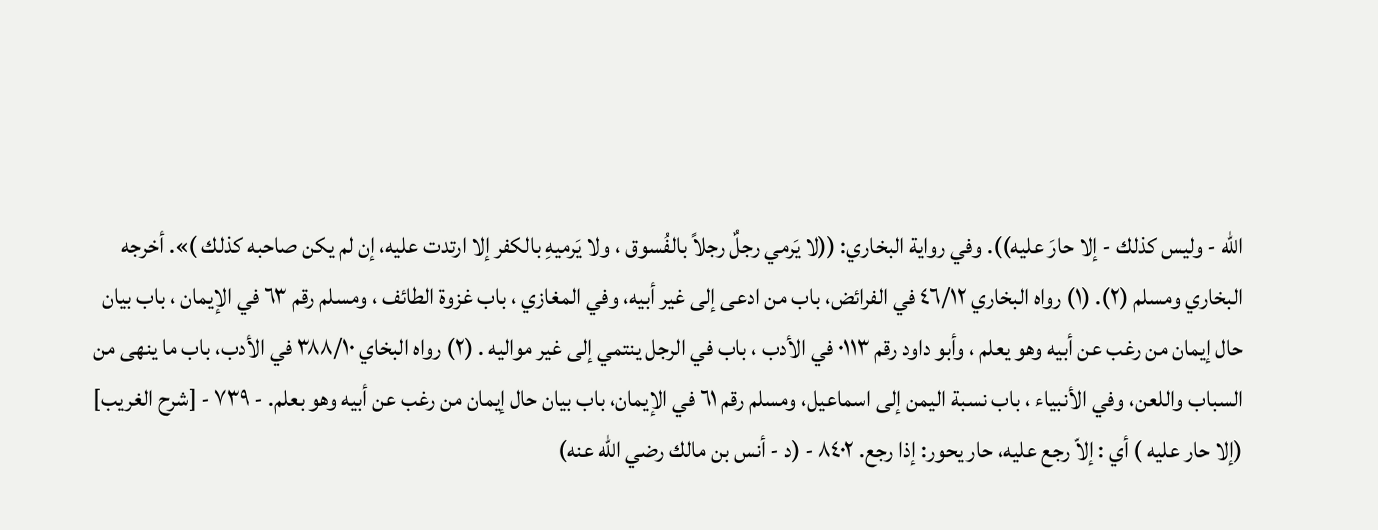الله - وليس كذلك - إلا حارَ عليه)). وفي رواية البخاري: ((لا يَرمي رجلٌ رجلاً بالفُسوق ، ولا يَرميهِ بالكفر إلا ارتدت عليه، إن لم يكن صاحبه كذلك )». أخرجه البخاري ومسلم (٢). (١) رواه البخاري ٤٦/١٢ في الفرائض، باب من ادعى إلى غير أبيه، وفي المغازي ، باب غزوة الطائف ، ومسلم رقم ٦٣ في الإيمان ، باب بيان حال إيمان من رغب عن أبيه وهو يعلم ، وأبو داود رقم ٠١١٣ في الأدب ، باب في الرجل ينتمي إلى غير مواليه . (٢) رواه البخاي ٣٨٨/١٠ في الأدب، باب ما ينهى من السباب واللعن، وفي الأنبياء ، باب نسبة اليمن إلى اسماعيل، ومسلم رقم ٦١ في الإيمان، باب بيان حال إيمان من رغب عن أبيه وهو بعلم. - ٧٣٩ - [شرح الغريب] (إلا حار عليه ) أي : إلاّ رجع عليه، حار يحور: إذا رجع. ٨٤٠٢ - (د - أنس بن مالك رضي الله عنه)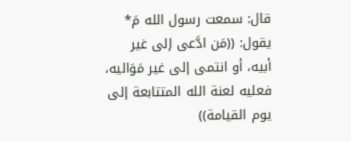قال: سمعت رسول الله مَ* يقول: ((مَن ادَّعى إلى غير أبيه، أو انتمى إلى غير مَوَاليه، فعليه لعنة الله المتتابعة إلى يوم القيامة))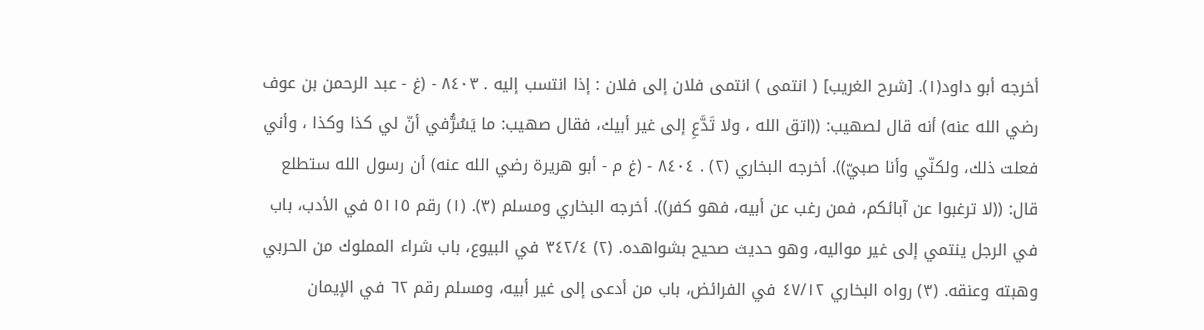أخرجه أبو داود(١). [شرح الغريب] ( انتمى ) انتمى فلان إلى فلان : إذا انتسب إليه . ٨٤٠٣ - (غ - عبد الرحمن بن عوف رضي الله عنه) أنه قال لصهيب: ((اتق الله ، ولا تَدَّعِ إلى غير أبيك، فقال صهيب: ما يَسُرُّفي أنّ لي كذا وكذا ، وأني فعلت ذلك، ولكنّي وأنا صبيّ)). أخرجه البخاري (٢) . ٨٤٠٤ - (غ م - أبو هريرة رضي الله عنه) أن رسول الله ستطلع قال: ((لا ترغبوا عن آبائكم، فمن رغب عن أبيه، فهو كفر)). أخرجه البخاري ومسلم (٣). (١) رقم ٥١١٥ في الأدب، باب في الرجل ينتمي إلى غير مواليه، وهو حديث صحيح بشواهده. (٢) ٣٤٢/٤ في البيوع، باب شراء المملوك من الحربي وهبته وعنقه. (٣) رواه البخاري ٤٧/١٢ في الفرائض، باب من أدعى إلى غير أبيه، ومسلم رقم ٦٢ في الإيمان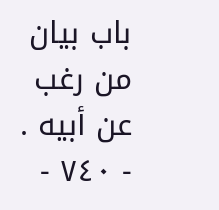باب بيان من رغب عن أبيه . - ٧٤٠ -